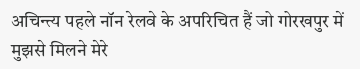अचिन्त्य पहले नॉन रेलवे के अपरिचित हैं जो गोरखपुर में मुझसे मिलने मेरे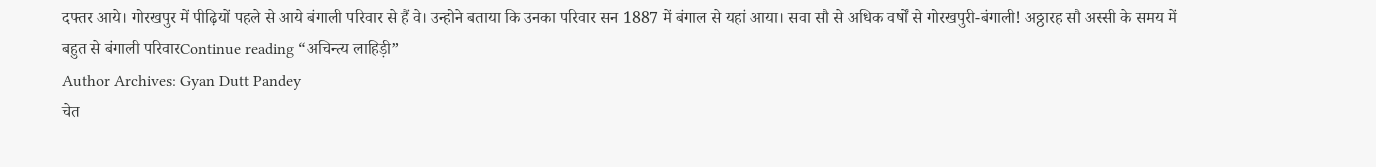दफ्तर आये। गोरखपुर में पीढ़ियों पहले से आये बंगाली परिवार से हैं वे। उन्होने बताया कि उनका परिवार सन 1887 में बंगाल से यहां आया। सवा सौ से अधिक वर्षों से गोरखपुरी-बंगाली! अठ्ठारह सौ अस्सी के समय में बहुत से बंगाली परिवारContinue reading “अचिन्त्य लाहिड़ी”
Author Archives: Gyan Dutt Pandey
चेत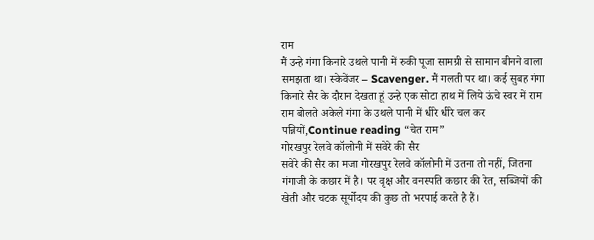राम
मैं उन्हे गंगा किनारे उथले पानी में रुकी पूजा सामग्री से सामान बीनने वाला समझता था। स्केवेंजर – Scavenger. मैं गलती पर था। कई सुबह गंगा किनारे सैर के दौरान देखता हूं उन्हे एक सोटा हाथ में लिये ऊंचे स्वर में राम राम बोलते अकेले गंगा के उथले पानी में धीरे धीरे चल कर पन्नियों,Continue reading “चेत राम”
गोरखपुर रेलवे कॉलोनी में सवेरे की सैर
सवेरे की सैर का मजा गोरखपुर रेलवे कॉलोनी में उतना तो नहीं, जितना गंगाजी के कछार में है। पर वृक्ष और वनस्पति कछार की रेत, सब्जियों की खेती और चटक सूर्योदय की कुछ तो भरपाई करते है हैं।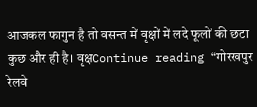आजकल फागुन है तो वसन्त में वृक्षों में लदे फूलों की छटा कुछ और ही है। वृक्षContinue reading “गोरखपुर रेलवे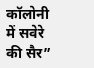कॉलोनी में सवेरे की सैर”